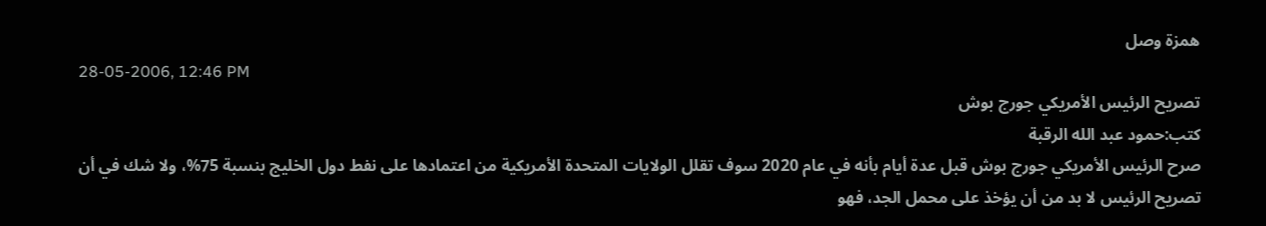همزة وصل
28-05-2006, 12:46 PM
تصريح الرئيس الأمريكي جورج بوش
كتب:حمود عبد الله الرقبة
صرح الرئيس الأمريكي جورج بوش قبل عدة أيام بأنه في عام 2020 سوف تقلل الولايات المتحدة الأمريكية من اعتمادها على نفط دول الخليج بنسبة 75%، ولا شك في أن تصريح الرئيس لا بد من أن يؤخذ على محمل الجد، فهو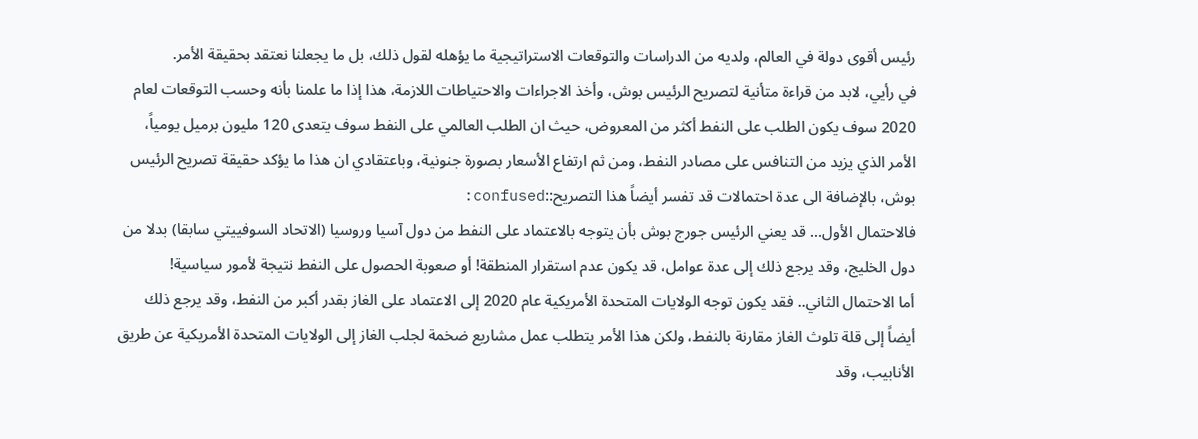رئيس أقوى دولة في العالم، ولديه من الدراسات والتوقعات الاستراتيجية ما يؤهله لقول ذلك، بل ما يجعلنا نعتقد بحقيقة الأمر.
في رأيي، لابد من قراءة متأنية لتصريح الرئيس بوش، وأخذ الاجراءات والاحتياطات اللازمة، هذا إذا ما علمنا بأنه وحسب التوقعات لعام 2020 سوف يكون الطلب على النفط أكثر من المعروض، حيث ان الطلب العالمي على النفط سوف يتعدى 120 مليون برميل يومياً، الأمر الذي يزيد من التنافس على مصادر النفط، ومن ثم ارتفاع الأسعار بصورة جنونية، وباعتقادي ان هذا ما يؤكد حقيقة تصريح الرئيس بوش، بالإضافة الى عدة احتمالات قد تفسر أيضاً هذا التصريح::confused:
فالاحتمال الأول... قد يعني الرئيس جورج بوش بأن يتوجه بالاعتماد على النفط من دول آسيا وروسيا (الاتحاد السوفييتي سابقا) بدلا من دول الخليج، وقد يرجع ذلك إلى عدة عوامل، قد يكون عدم استقرار المنطقة! أو صعوبة الحصول على النفط نتيجة لأمور سياسية!
أما الاحتمال الثاني.. فقد يكون توجه الولايات المتحدة الأمريكية عام 2020 إلى الاعتماد على الغاز بقدر أكبر من النفط، وقد يرجع ذلك أيضاً إلى قلة تلوث الغاز مقارنة بالنفط، ولكن هذا الأمر يتطلب عمل مشاريع ضخمة لجلب الغاز إلى الولايات المتحدة الأمريكية عن طريق الأنابيب، وقد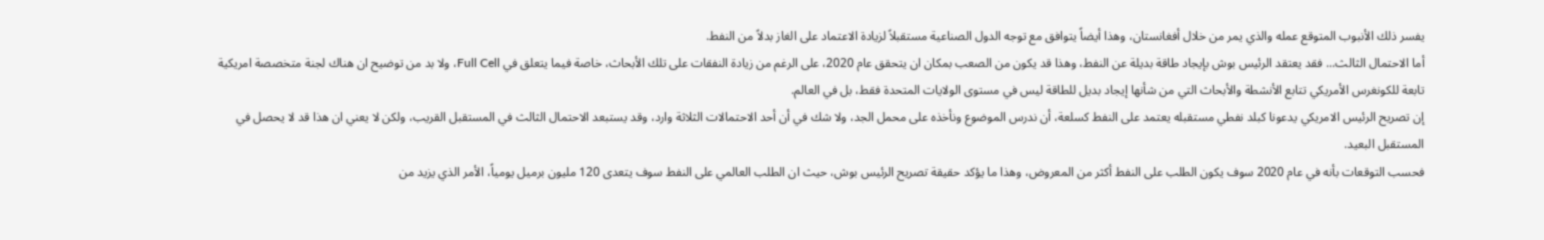يفسر ذلك الأنبوب المتوقع عمله والذي يمر من خلال أفغانستان، وهذا أيضاً يتوافق مع توجه الدول الصناعية مستقبلاً لزيادة الاعتماد على الغاز بدلاً من النفط.
أما الاحتمال الثالث... فقد يعتقد الرئيس بوش بإيجاد طاقة بديلة عن النفط، وهذا قد يكون من الصعب بمكان ان يتحقق عام 2020، على الرغم من زيادة النفقات على تلك الأبحاث، خاصة فيما يتعلق في Full Cell، ولا بد من توضيح ان هناك لجنة متخصصة امريكية تابعة للكونغرس الأمريكي تتابع الأنشطة والأبحاث التي من شأنها إيجاد بديل للطاقة ليس في مستوى الولايات المتحدة فقط، بل في العالم.
إن تصريح الرئيس الامريكي يدعونا كبلد نفطي مستقبله يعتمد على النفط كسلعة، أن ندرس الموضوع ونأخذه على محمل الجد، ولا شك في أن أحد الاحتمالات الثلاثة وارد، وقد يستبعد الاحتمال الثالث في المستقبل القريب، ولكن لا يعني ان هذا قد لا يحصل في المستقبل البعيد.
فحسب التوقعات بأنه في عام 2020 سوف يكون الطلب على النفط أكثر من المعروض، وهذا ما يؤكد حقيقة تصريح الرئيس بوش، حيث ان الطلب العالمي على النفط سوف يتعدى 120 مليون برميل يومياً، الأمر الذي يزيد من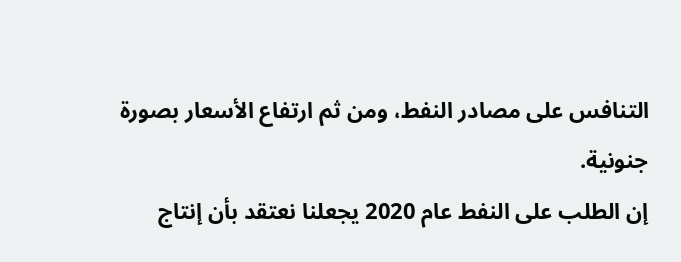التنافس على مصادر النفط، ومن ثم ارتفاع الأسعار بصورة جنونية.
إن الطلب على النفط عام 2020 يجعلنا نعتقد بأن إنتاج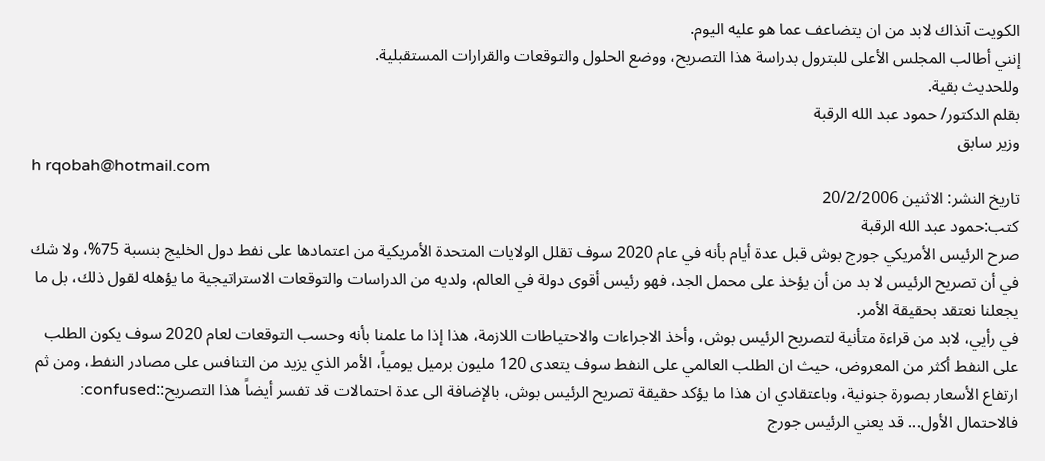الكويت آنذاك لابد من ان يتضاعف عما هو عليه اليوم.
إنني أطالب المجلس الأعلى للبترول بدراسة هذا التصريح، ووضع الحلول والتوقعات والقرارات المستقبلية.
وللحديث بقية.
بقلم الدكتور/ حمود عبد الله الرقبة
وزير سابق
h rqobah@hotmail.com
تاريخ النشر: الاثنين 20/2/2006
كتب:حمود عبد الله الرقبة
صرح الرئيس الأمريكي جورج بوش قبل عدة أيام بأنه في عام 2020 سوف تقلل الولايات المتحدة الأمريكية من اعتمادها على نفط دول الخليج بنسبة 75%، ولا شك في أن تصريح الرئيس لا بد من أن يؤخذ على محمل الجد، فهو رئيس أقوى دولة في العالم، ولديه من الدراسات والتوقعات الاستراتيجية ما يؤهله لقول ذلك، بل ما يجعلنا نعتقد بحقيقة الأمر.
في رأيي، لابد من قراءة متأنية لتصريح الرئيس بوش، وأخذ الاجراءات والاحتياطات اللازمة، هذا إذا ما علمنا بأنه وحسب التوقعات لعام 2020 سوف يكون الطلب على النفط أكثر من المعروض، حيث ان الطلب العالمي على النفط سوف يتعدى 120 مليون برميل يومياً، الأمر الذي يزيد من التنافس على مصادر النفط، ومن ثم ارتفاع الأسعار بصورة جنونية، وباعتقادي ان هذا ما يؤكد حقيقة تصريح الرئيس بوش، بالإضافة الى عدة احتمالات قد تفسر أيضاً هذا التصريح::confused:
فالاحتمال الأول... قد يعني الرئيس جورج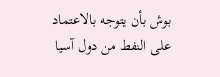بوش بأن يتوجه بالاعتماد على النفط من دول آسيا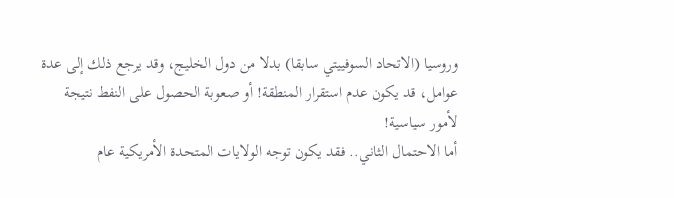وروسيا (الاتحاد السوفييتي سابقا) بدلا من دول الخليج، وقد يرجع ذلك إلى عدة عوامل، قد يكون عدم استقرار المنطقة! أو صعوبة الحصول على النفط نتيجة لأمور سياسية!
أما الاحتمال الثاني.. فقد يكون توجه الولايات المتحدة الأمريكية عام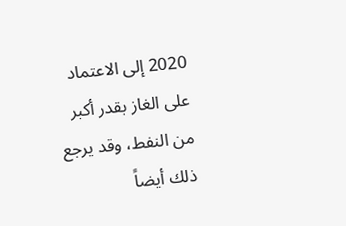2020 إلى الاعتماد على الغاز بقدر أكبر من النفط، وقد يرجع ذلك أيضاً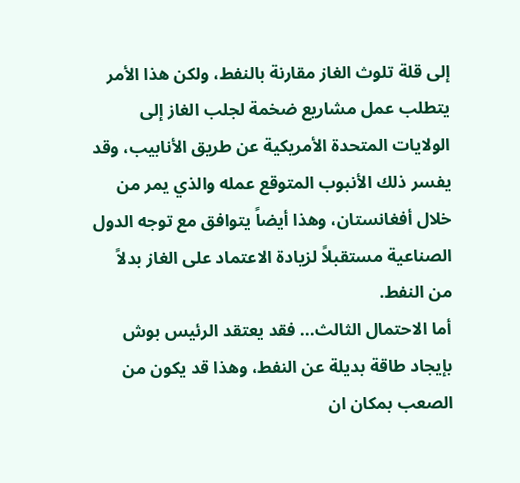إلى قلة تلوث الغاز مقارنة بالنفط، ولكن هذا الأمر يتطلب عمل مشاريع ضخمة لجلب الغاز إلى الولايات المتحدة الأمريكية عن طريق الأنابيب، وقد يفسر ذلك الأنبوب المتوقع عمله والذي يمر من خلال أفغانستان، وهذا أيضاً يتوافق مع توجه الدول الصناعية مستقبلاً لزيادة الاعتماد على الغاز بدلاً من النفط.
أما الاحتمال الثالث... فقد يعتقد الرئيس بوش بإيجاد طاقة بديلة عن النفط، وهذا قد يكون من الصعب بمكان ان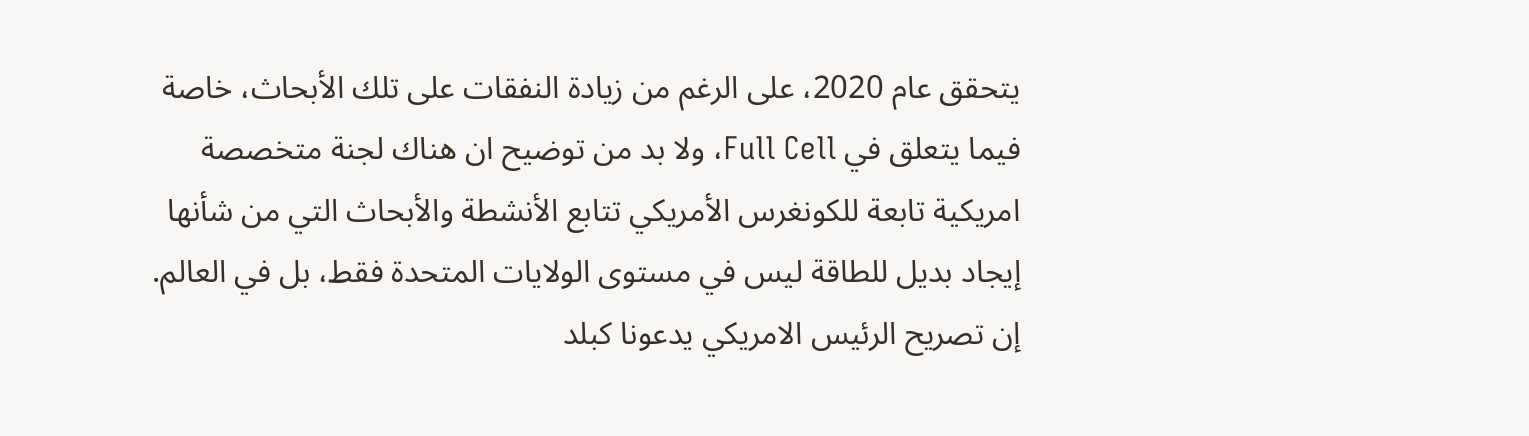يتحقق عام 2020، على الرغم من زيادة النفقات على تلك الأبحاث، خاصة فيما يتعلق في Full Cell، ولا بد من توضيح ان هناك لجنة متخصصة امريكية تابعة للكونغرس الأمريكي تتابع الأنشطة والأبحاث التي من شأنها إيجاد بديل للطاقة ليس في مستوى الولايات المتحدة فقط، بل في العالم.
إن تصريح الرئيس الامريكي يدعونا كبلد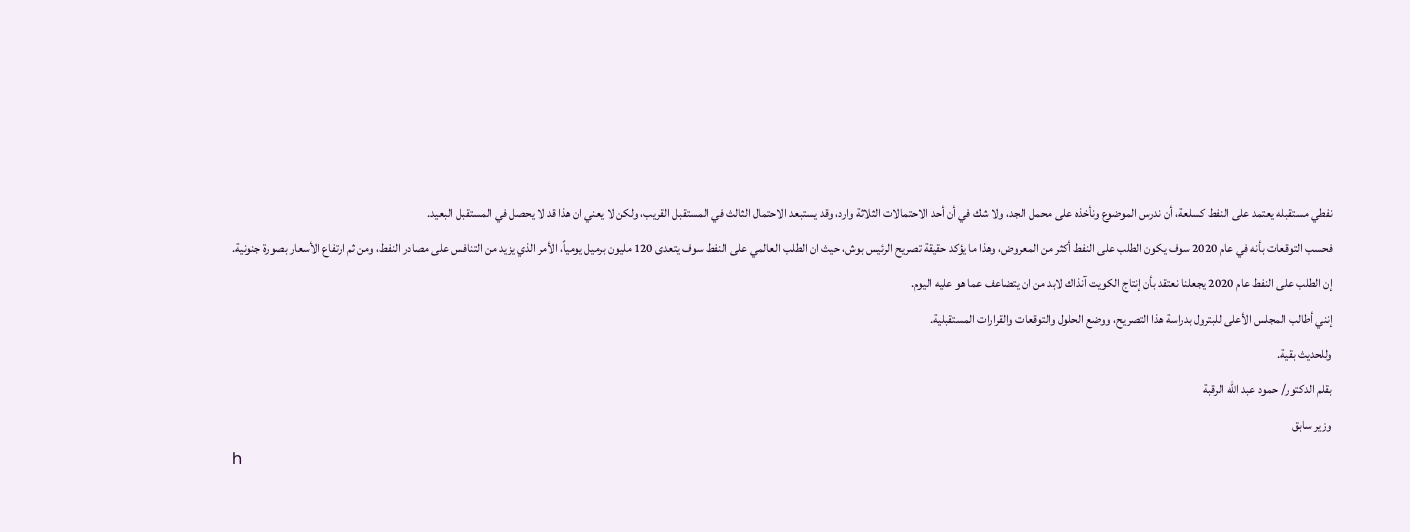نفطي مستقبله يعتمد على النفط كسلعة، أن ندرس الموضوع ونأخذه على محمل الجد، ولا شك في أن أحد الاحتمالات الثلاثة وارد، وقد يستبعد الاحتمال الثالث في المستقبل القريب، ولكن لا يعني ان هذا قد لا يحصل في المستقبل البعيد.
فحسب التوقعات بأنه في عام 2020 سوف يكون الطلب على النفط أكثر من المعروض، وهذا ما يؤكد حقيقة تصريح الرئيس بوش، حيث ان الطلب العالمي على النفط سوف يتعدى 120 مليون برميل يومياً، الأمر الذي يزيد من التنافس على مصادر النفط، ومن ثم ارتفاع الأسعار بصورة جنونية.
إن الطلب على النفط عام 2020 يجعلنا نعتقد بأن إنتاج الكويت آنذاك لابد من ان يتضاعف عما هو عليه اليوم.
إنني أطالب المجلس الأعلى للبترول بدراسة هذا التصريح، ووضع الحلول والتوقعات والقرارات المستقبلية.
وللحديث بقية.
بقلم الدكتور/ حمود عبد الله الرقبة
وزير سابق
h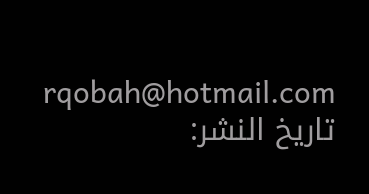rqobah@hotmail.com
تاريخ النشر: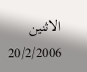الاثنين 20/2/2006